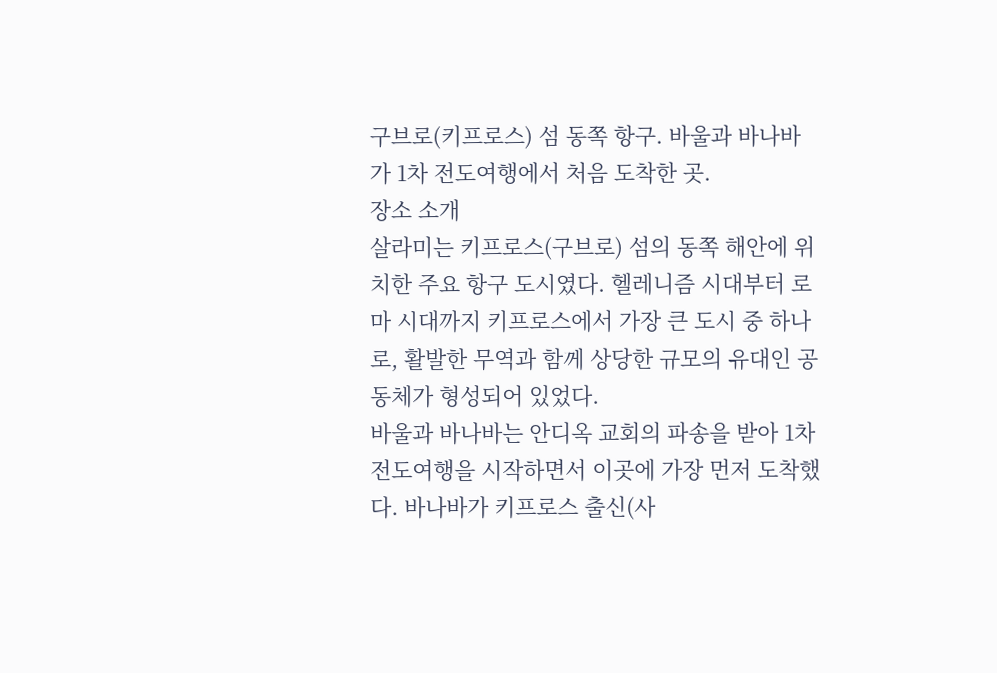구브로(키프로스) 섬 동쪽 항구. 바울과 바나바가 1차 전도여행에서 처음 도착한 곳.
장소 소개
살라미는 키프로스(구브로) 섬의 동쪽 해안에 위치한 주요 항구 도시였다. 헬레니즘 시대부터 로마 시대까지 키프로스에서 가장 큰 도시 중 하나로, 활발한 무역과 함께 상당한 규모의 유대인 공동체가 형성되어 있었다.
바울과 바나바는 안디옥 교회의 파송을 받아 1차 전도여행을 시작하면서 이곳에 가장 먼저 도착했다. 바나바가 키프로스 출신(사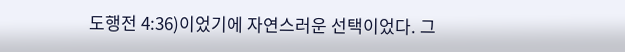도행전 4:36)이었기에 자연스러운 선택이었다. 그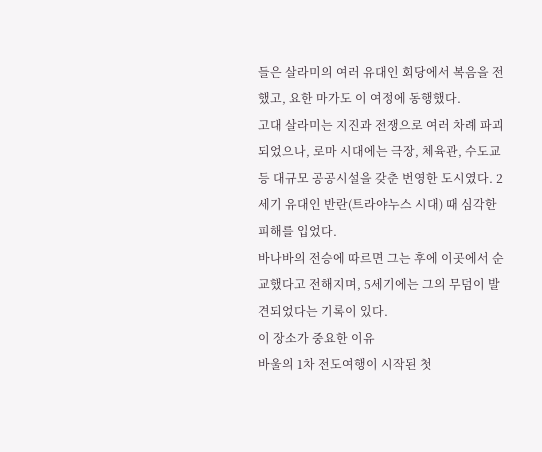들은 살라미의 여러 유대인 회당에서 복음을 전했고, 요한 마가도 이 여정에 동행했다.
고대 살라미는 지진과 전쟁으로 여러 차례 파괴되었으나, 로마 시대에는 극장, 체육관, 수도교 등 대규모 공공시설을 갖춘 번영한 도시였다. 2세기 유대인 반란(트라야누스 시대) 때 심각한 피해를 입었다.
바나바의 전승에 따르면 그는 후에 이곳에서 순교했다고 전해지며, 5세기에는 그의 무덤이 발견되었다는 기록이 있다.
이 장소가 중요한 이유
바울의 1차 전도여행이 시작된 첫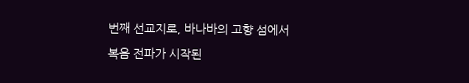번째 선교지로, 바나바의 고향 섬에서 복음 전파가 시작된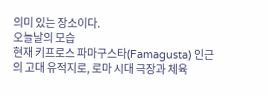의미 있는 장소이다.
오늘날의 모습
현재 키프로스 파마구스타(Famagusta) 인근의 고대 유적지로, 로마 시대 극장과 체육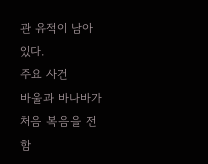관 유적이 남아 있다.
주요 사건
바울과 바나바가 처음 복음을 전함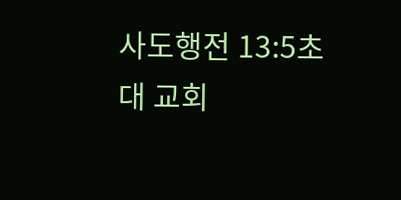사도행전 13:5초대 교회